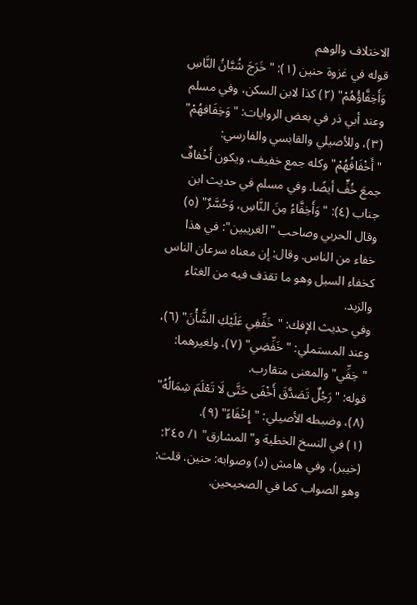الاختلاف والوهم
قوله في غزوة حنين (١): "خَرَجَ شُبَّانُ النَّاسِ وَأَخِفَّاؤُهُمْ" (٢) كذا لابن السكن، وفي مسلم وعند أبي ذر في بعض الروايات: "وَخِفَافهُمْ" (٣)، وللأصيلي والقابسي والفارسي: "أَخْفَافُهُمْ" وكله جمع خفيف، ويكون أَخْفافٌ جمعَ خُفٍّ أيضًا. وفي مسلم في حديث ابن جناب (٤): "وَأَخِفَّاءُ مِنَ النَّاسِ، وَحُسَّرٌ" (٥) وقال الحربي وصاحب "الغريبين": في هذا خفاء من الناس. وقال: إن معناه سرعان الناس كخفاء السيل وهو ما تقذف فيه من الغثاء والزبد.
وفي حديث الإفك: "خَفِّفِي عَلَيْكِ الشَّأْنَ" (٦)، وعند المستملي: "خَفِّضِي" (٧)، ولغيرهما: "خِفِّي" والمعنى متقارب.
قوله: "رَجُلٌ تَصَدَّقَ أَخْفَى حَتَّى لَا تَعْلَمَ شِمَالُهُ" (٨)، وضبطه الأصيلي: "إِخْفَاءً" (٩).
(١) في النسخ الخطية و"المشارق" ١/ ٢٤٥: (خيبر)، وفي هامش (د) وصوابه: حنين. قلت: وهو الصواب كما في الصحيحين.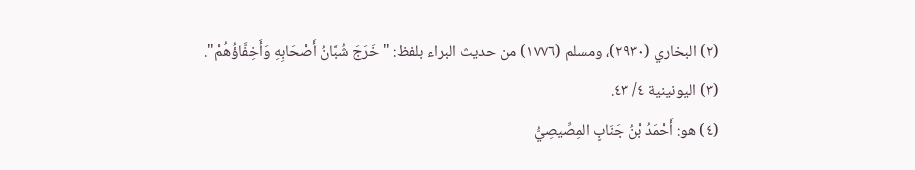(٢) البخاري (٢٩٣٠)، ومسلم (١٧٧٦) من حديث البراء بلفظ: "خَرَجَ شُبَّانُ أَصْحَابِهِ وَأَخِفَّاؤُهُمْ".
(٣) اليونينية ٤/ ٤٣.
(٤) هو: أَحْمَدُ بْنُ جَنَابٍ المِصِّيصِيُّ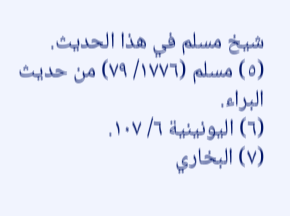شيخ مسلم في هذا الحديث.
(٥) مسلم (١٧٧٦/ ٧٩) من حديث البراء.
(٦) اليونينية ٦/ ١٠٧.
(٧) البخاري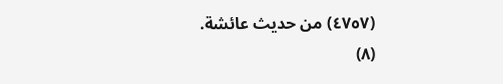(٤٧٥٧) من حديث عائشة.
(٨)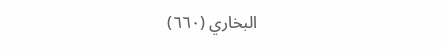البخاري (٦٦٠)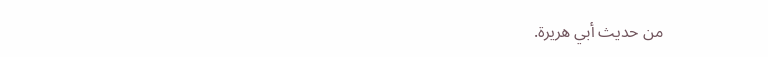من حديث أبي هريرة.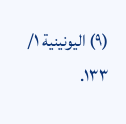(٩) اليونينية ١/ ١٣٣.